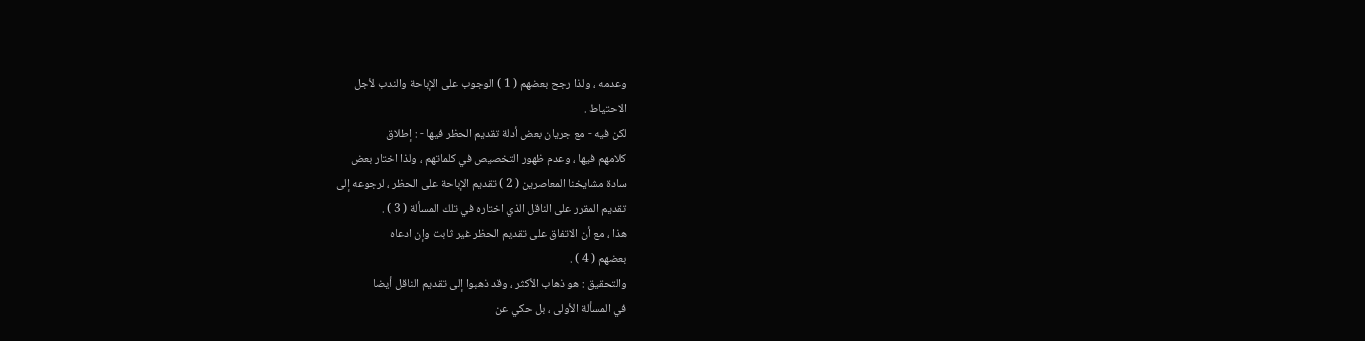وعدمه ، ولذا رجح بعضهم ( 1 ) الوجوب على الإباحة والندب لأجل
الاحتياط .
لكن فيه - مع جريان بعض أدلة تقديم الحظر فيها - : إطلاق
كلامهم فيها ، وعدم ظهور التخصيص في كلماتهم ، ولذا اختار بعض
سادة مشايخنا المعاصرين ( 2 ) تقديم الإباحة على الحظر ، لرجوعه إلى
تقديم المقرر على الناقل الذي اختاره في تلك المسألة ( 3 ) .
هذا ، مع أن الاتفاق على تقديم الحظر غير ثابت وإن ادعاه
بعضهم ( 4 ) .
والتحقيق : هو ذهاب الأكثر ، وقد ذهبوا إلى تقديم الناقل أيضا
في المسألة الأولى ، بل حكي عن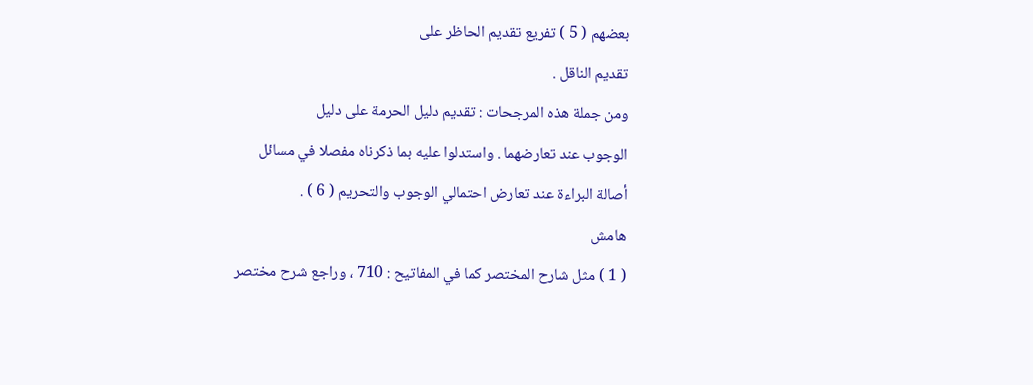بعضهم ( 5 ) تفريع تقديم الحاظر على
تقديم الناقل .
ومن جملة هذه المرجحات : تقديم دليل الحرمة على دليل
الوجوب عند تعارضهما . واستدلوا عليه بما ذكرناه مفصلا في مسائل
أصالة البراءة عند تعارض احتمالي الوجوب والتحريم ( 6 ) .
هامش
( 1 ) مثل شارح المختصر كما في المفاتيح : 710 ، وراجع شرح مختصر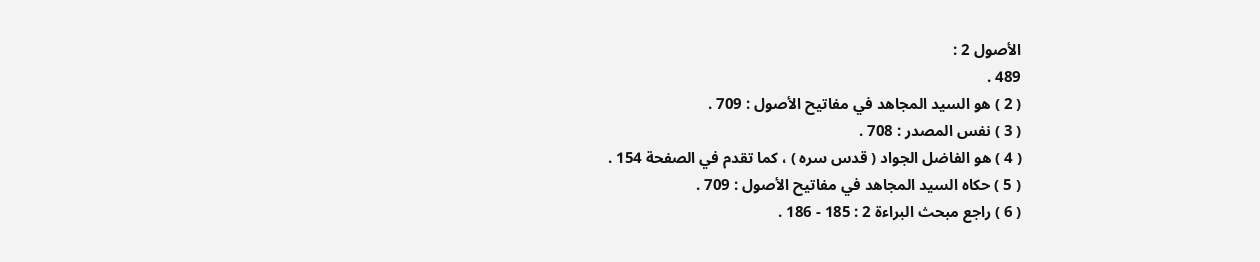الأصول 2 :
489 .
( 2 ) هو السيد المجاهد في مفاتيح الأصول : 709 .
( 3 ) نفس المصدر : 708 .
( 4 ) هو الفاضل الجواد ( قدس سره ) ، كما تقدم في الصفحة 154 .
( 5 ) حكاه السيد المجاهد في مفاتيح الأصول : 709 .
( 6 ) راجع مبحث البراءة 2 : 185 - 186 .